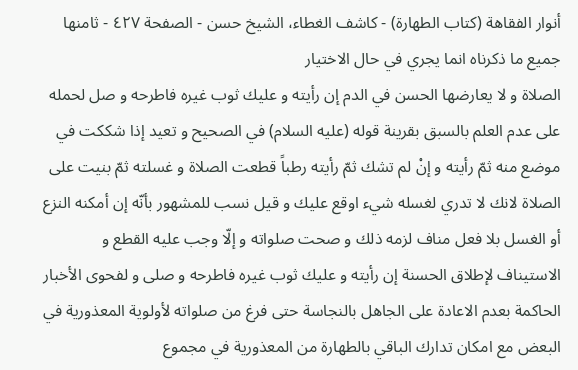أنوار الفقاهة (كتاب الطهارة) - كاشف الغطاء، الشيخ حسن - الصفحة ٤٢٧ - ثامنها جميع ما ذكرناه انما يجري في حال الاختيار
الصلاة و لا يعارضها الحسن في الدم إن رأيته و عليك ثوب غيره فاطرحه و صل لحمله على عدم العلم بالسبق بقرينة قوله (عليه السلام) في الصحيح و تعيد إذا شككت في موضع منه ثمّ رأيته و إنْ لم تشك ثمّ رأيته رطباً قطعت الصلاة و غسلته ثمّ بنيت على الصلاة لانك لا تدري لغسله شيء اوقع عليك و قيل نسب للمشهور بأنّه إن أمكنه النزع أو الغسل بلا فعل مناف لزمه ذلك و صحت صلواته و إلّا وجب عليه القطع و الاستيناف لإطلاق الحسنة إن رأيته و عليك ثوب غيره فاطرحه و صلى و لفحوى الأخبار الحاكمة بعدم الاعادة على الجاهل بالنجاسة حتى فرغ من صلواته لأولوية المعذورية في البعض مع امكان تدارك الباقي بالطهارة من المعذورية في مجموع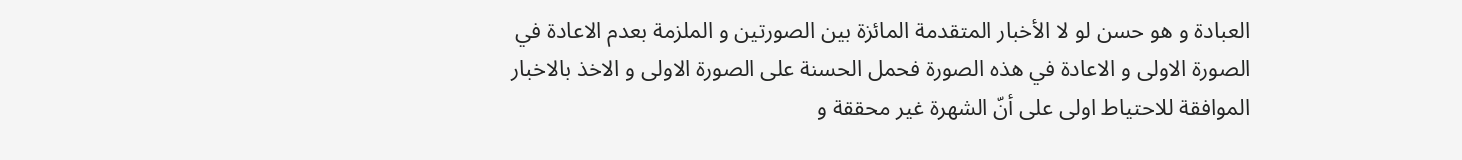العبادة و هو حسن لو لا الأخبار المتقدمة المائزة بين الصورتين و الملزمة بعدم الاعادة في الصورة الاولى و الاعادة في هذه الصورة فحمل الحسنة على الصورة الاولى و الاخذ بالاخبار الموافقة للاحتياط اولى على أنّ الشهرة غير محققة و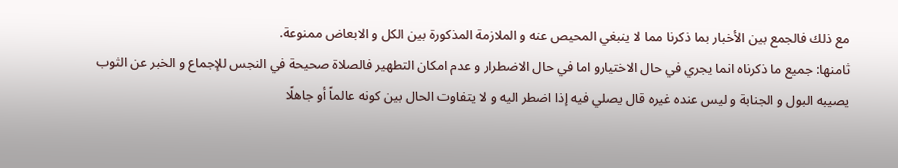مع ذلك فالجمع بين الأخبار بما ذكرنا مما لا ينبغي المحيص عنه و الملازمة المذكورة بين الكل و الابعاض ممنوعة.
ثامنها: جميع ما ذكرناه انما يجري في حال الاختيارو اما في حال الاضطرار و عدم امكان التطهير فالصلاة صحيحة في النجس للإجماع و الخبر عن الثوب يصيبه البول و الجنابة و ليس عنده غيره قال يصلي فيه إذا اضطر اليه و لا يتفاوت الحال بين كونه عالماً أو جاهلًا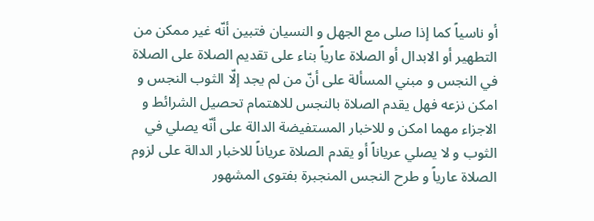أو ناسياً كما إذا صلى مع الجهل و النسيان فتبين أنّه غير ممكن من التطهير أو الابدال أو الصلاة عارياً بناء على تقديم الصلاة على الصلاة في النجس و مبني المسألة على أنّ من لم يجد إلّا الثوب النجس و امكن نزعه فهل يقدم الصلاة بالنجس للاهتمام تحصيل الشرائط و الاجزاء مهما امكن و للاخبار المستفيضة الدالة على أنّه يصلي في الثوب و لا يصلي عرياناً أو يقدم الصلاة عرياناً للاخبار الدالة على لزوم الصلاة عارياً و طرح النجس المنجبرة بفتوى المشهور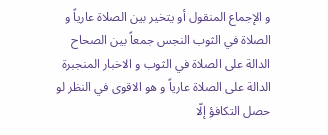و الإجماع المنقول أو يتخير بين الصلاة عارياً و الصلاة في الثوب النجس جمعاً بين الصحاح الدالة على الصلاة في الثوب و الاخبار المنجبرة الدالة على الصلاة عارياً و هو الاقوى في النظر لو حصل التكافؤ إلّا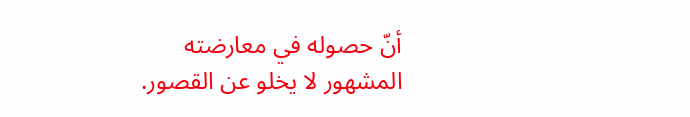أنّ حصوله في معارضته المشهور لا يخلو عن القصور.